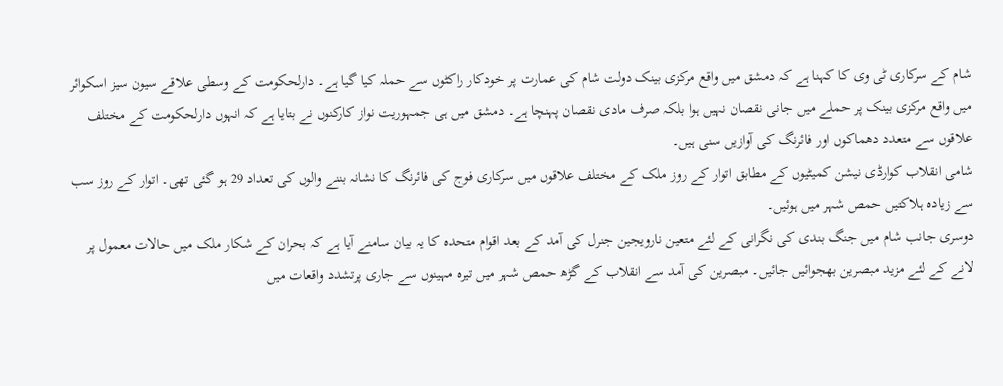شام کے سرکاری ٹی وی کا کہنا ہے کہ دمشق میں واقع مرکزی بینک دولت شام کی عمارت پر خودکار راکٹوں سے حملہ کیا گیا ہے۔ دارلحکومت کے وسطی علاقے سیون سیز اسکوائر میں واقع مرکزی بینک پر حملے میں جانی نقصان نہیں ہوا بلکہ صرف مادی نقصان پہنچا ہے۔ دمشق میں ہی جمہوریت نواز کارکنوں نے بتایا ہے کہ انہوں دارلحکومت کے مختلف علاقوں سے متعدد دھماکوں اور فائرنگ کی آوازیں سنی ہیں۔
شامی انقلاب کوارڈی نیشن کمیٹیوں کے مطابق اتوار کے روز ملک کے مختلف علاقوں میں سرکاری فوج کی فائرنگ کا نشانہ بننے والوں کی تعداد 29 ہو گئی تھی۔ اتوار کے روز سب سے زیادہ ہلاکتیں حمص شہر میں ہوئیں۔
دوسری جانب شام میں جنگ بندی کی نگرانی کے لئے متعین نارویجین جنرل کی آمد کے بعد اقوام متحدہ کا یہ بیان سامنے آیا ہے کہ بحران کے شکار ملک میں حالات معمول پر لانے کے لئے مزید مبصرین بھجوائیں جائیں۔ مبصرین کی آمد سے انقلاب کے گڑھ حمص شہر میں تیرہ مہینوں سے جاری پرتشدد واقعات میں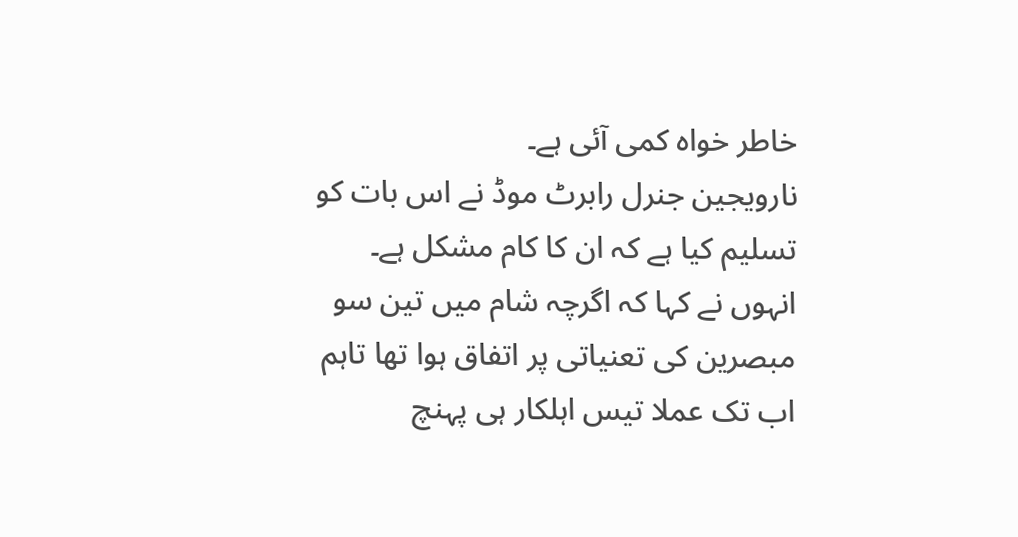خاطر خواہ کمی آئی ہے۔
نارویجین جنرل رابرٹ موڈ نے اس بات کو تسلیم کیا ہے کہ ان کا کام مشکل ہے۔ انہوں نے کہا کہ اگرچہ شام میں تین سو مبصرین کی تعنیاتی پر اتفاق ہوا تھا تاہم اب تک عملا تیس اہلکار ہی پہنچ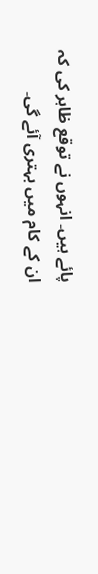پائے ہیں۔ انہوں نے توقع ظاہر کی کہ ان کے کام میں بہتری آئے گی۔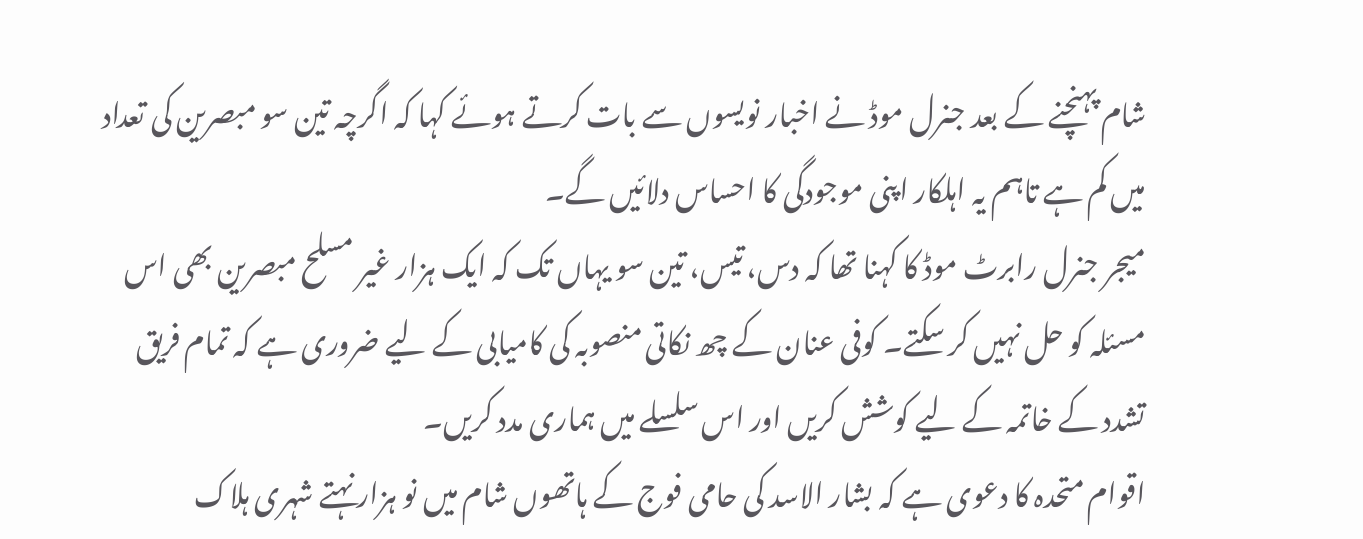شام پہنچنے کے بعد جنرل موڈ نے اخبار نویسوں سے بات کرتے ہوئے کہا کہ اگرچہ تین سو مبصرین کی تعداد میں کم ہے تاہم یہ اہلکار اپنی موجودگی کا احساس دلائیں گے۔
میجر جنرل رابرٹ موڈ کا کہنا تھا کہ دس، تیس، تین سو یہاں تک کہ ایک ہزار غیر مسلح مبصرین بھی اس مسئلہ کو حل نہیں کر سکتے۔ کوفی عنان کے چھ نکاتی منصوبہ کی کامیابی کے لیے ضروری ہے کہ تمام فریق تشدد کے خاتمہ کے لیے کوشش کریں اور اس سلسلے میں ہماری مدد کریں۔
اقوام متحدہ کا دعوی ہے کہ بشار الاسد کی حامی فوج کے ہاتھوں شام میں نو ہزار نہتے شہری ہلاک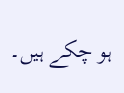ہو چکے ہیں۔